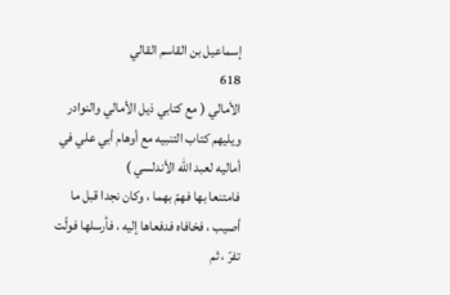إسماعيل بن القاسم القالي
618
الأمالي ( مع كتابي ذيل الأمالي والنوادر ويليهم كتاب التنبيه مع أوهام أبي علي في أماليه لعبد الله الأندلسي )
فامتنعا بها فهمّ بهما ، وكان نجدا قبل ما أصيب ، فخافاه فدفعاها إليه ، فأرسلها فولّت تفرّ ، ثم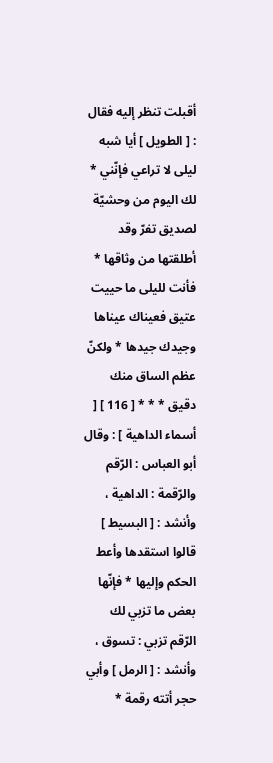أقبلت تنظر إليه فقال : [ الطويل ] أيا شبه ليلى لا تراعي فإنّني * لك اليوم من وحشيّة لصديق تفرّ وقد أطلقتها من وثاقها * فأنت لليلى ما حييت عتيق فعيناك عيناها وجيدك جيدها * ولكنّ عظم الساق منك دقيق * * * [ 116 ] [ أسماء الداهية ] : وقال أبو العباس : الرّقم والرّقمة : الداهية ، وأنشد : [ البسيط ] قالوا استقدها وأعط الحكم وإليها * فإنّها بعض ما تزبي لك الرّقم تزبي : تسوق ، وأنشد : [ الرمل ] وأبي حجر أتته رقمة *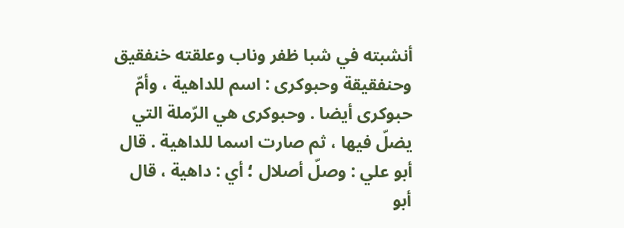أنشبته في شبا ظفر وناب وعلقته خنفقيق وحنفقيقة وحبوكرى : اسم للداهية ، وأمّ حبوكرى أيضا . وحبوكرى هي الرّملة التي يضلّ فيها ، ثم صارت اسما للداهية . قال أبو علي : وصلّ أصلال ؛ أي : داهية ، قال أبو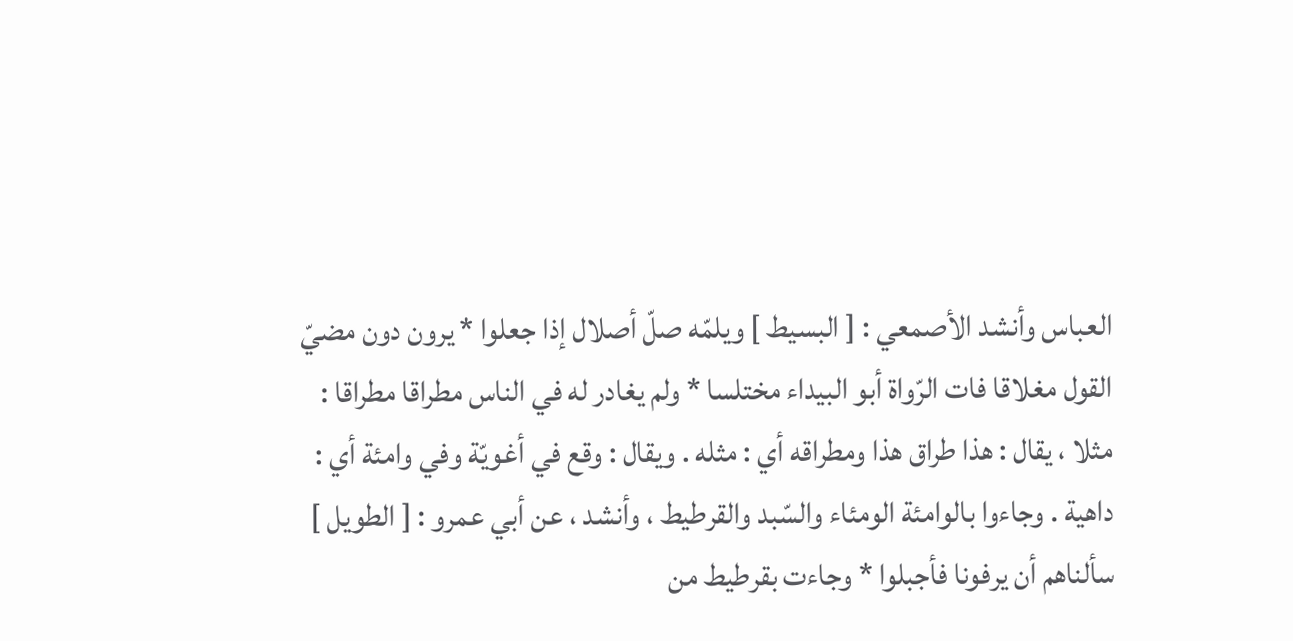العباس وأنشد الأصمعي : [ البسيط ] ويلمّه صلّ أصلال إذا جعلوا * يرون دون مضيّ القول مغلاقا فات الرّواة أبو البيداء مختلسا * ولم يغادر له في الناس مطراقا مطراقا : مثلا ، يقال : هذا طراق هذا ومطراقه أي : مثله . ويقال : وقع في أغويّة وفي وامئة أي : داهية . وجاءوا بالوامئة الومئاء والسّبد والقرطيط ، وأنشد ، عن أبي عمرو : [ الطويل ] سألناهم أن يرفونا فأجبلوا * وجاءت بقرطيط من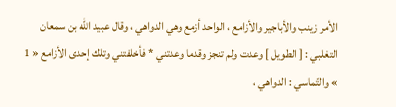الأمر زينب والأباجير والأزامع ، الواحد أزمع وهي الدواهي ، وقال عبيد اللّه بن سمعان التغلبي : [ الطويل ] وعدت ولم تنجز وقدما وعدتني * فأخلفتني وتلك إحدى الأزامع « 1 » والتّماسي : الدواهي ،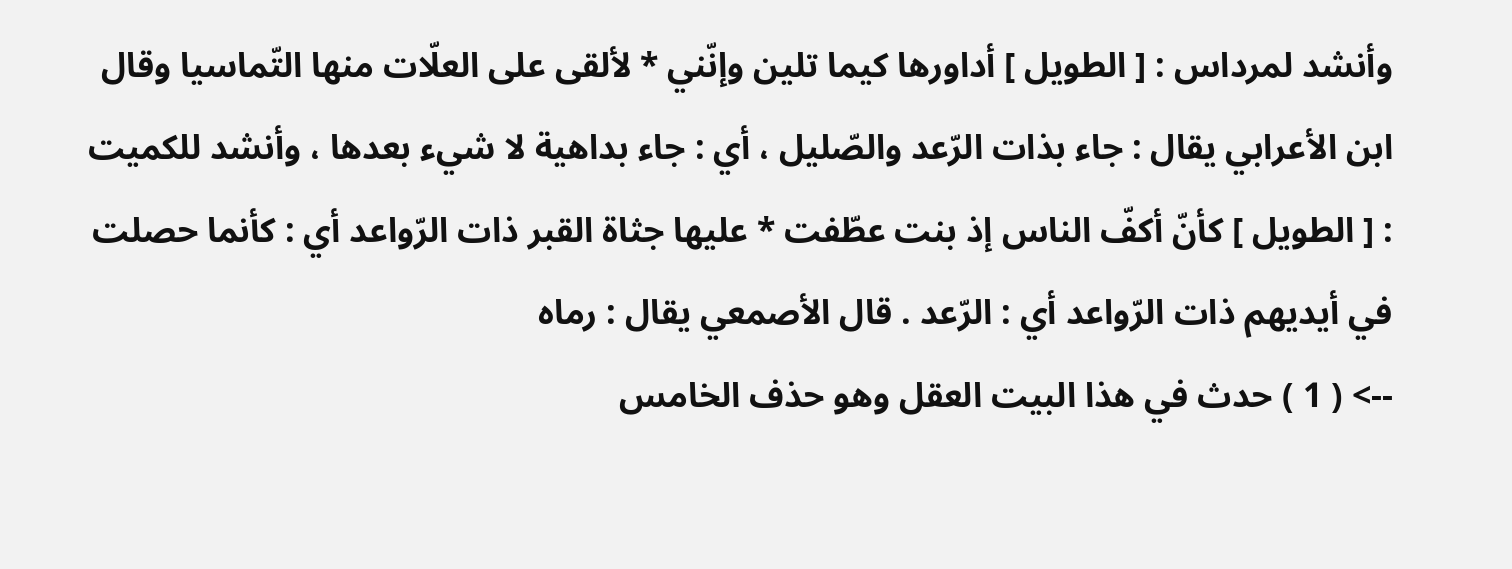وأنشد لمرداس : [ الطويل ] أداورها كيما تلين وإنّني * لألقى على العلّات منها التّماسيا وقال ابن الأعرابي يقال : جاء بذات الرّعد والصّليل ، أي : جاء بداهية لا شيء بعدها ، وأنشد للكميت : [ الطويل ] كأنّ أكفّ الناس إذ بنت عطّفت * عليها جثاة القبر ذات الرّواعد أي : كأنما حصلت في أيديهم ذات الرّواعد أي : الرّعد . قال الأصمعي يقال : رماه
--> ( 1 ) حدث في هذا البيت العقل وهو حذف الخامس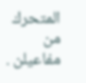المتحرك من مفاعيلن .